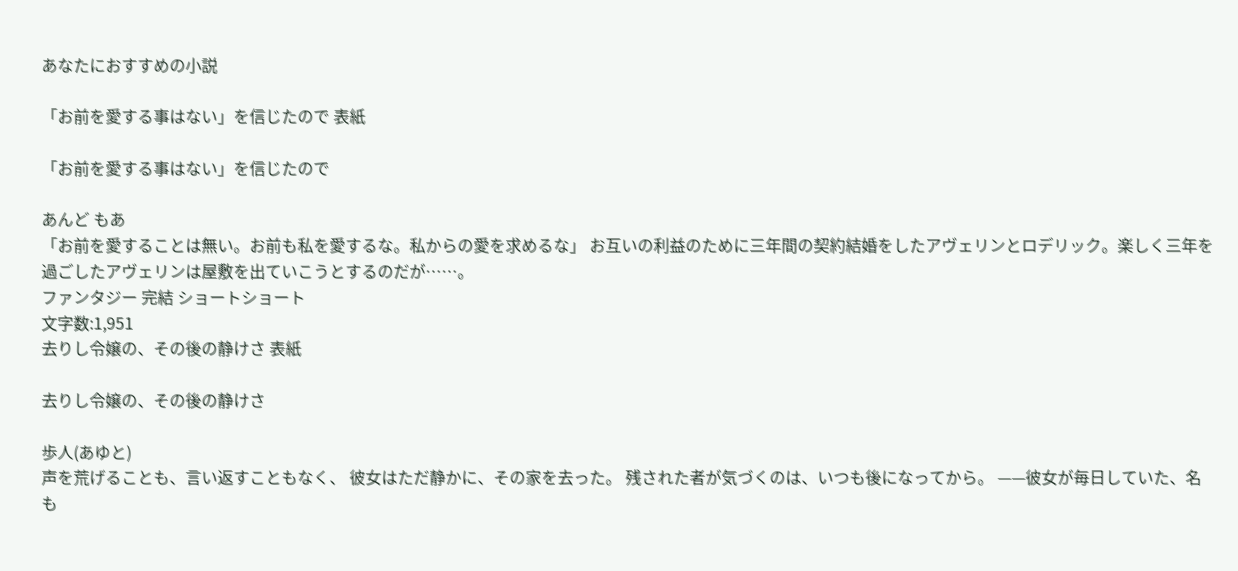あなたにおすすめの小説

「お前を愛する事はない」を信じたので 表紙

「お前を愛する事はない」を信じたので

あんど もあ
「お前を愛することは無い。お前も私を愛するな。私からの愛を求めるな」 お互いの利益のために三年間の契約結婚をしたアヴェリンとロデリック。楽しく三年を過ごしたアヴェリンは屋敷を出ていこうとするのだが……。
ファンタジー 完結 ショートショート
文字数:1,951
去りし令嬢の、その後の静けさ 表紙

去りし令嬢の、その後の静けさ

歩人(あゆと)
声を荒げることも、言い返すこともなく、 彼女はただ静かに、その家を去った。 残された者が気づくのは、いつも後になってから。 ——彼女が毎日していた、名も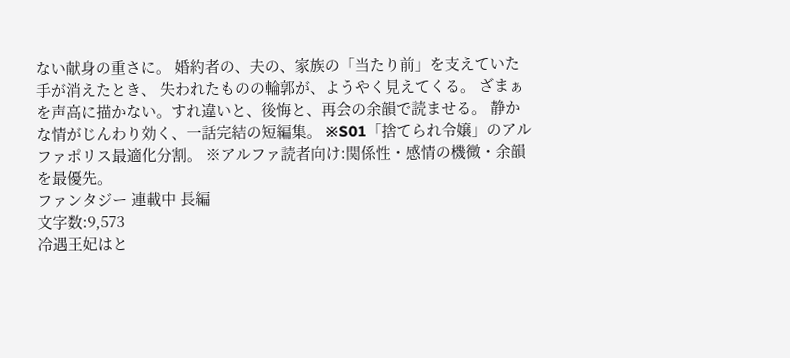ない献身の重さに。 婚約者の、夫の、家族の「当たり前」を支えていた手が消えたとき、 失われたものの輪郭が、ようやく見えてくる。 ざまぁを声高に描かない。すれ違いと、後悔と、再会の余韻で読ませる。 静かな情がじんわり効く、一話完結の短編集。 ※S01「捨てられ令嬢」のアルファポリス最適化分割。 ※アルファ読者向け:関係性・感情の機微・余韻を最優先。
ファンタジー 連載中 長編
文字数:9,573
冷遇王妃はと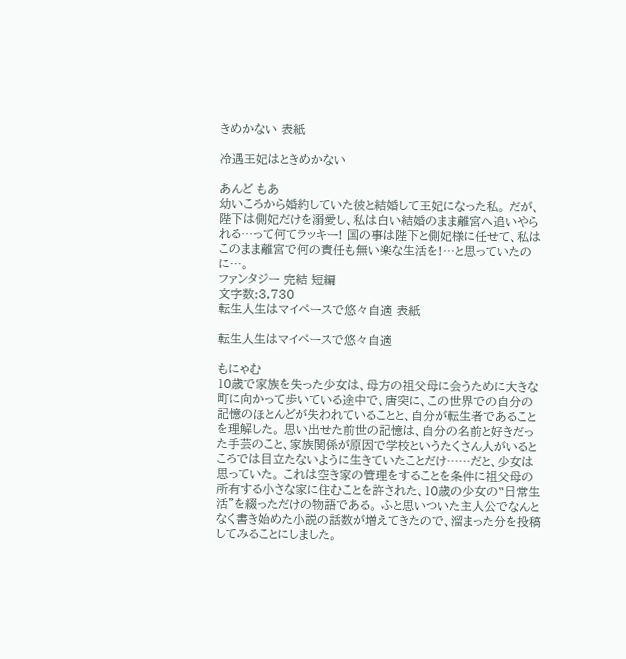きめかない 表紙

冷遇王妃はときめかない

あんど もあ
幼いころから婚約していた彼と結婚して王妃になった私。 だが、陛下は側妃だけを溺愛し、私は白い結婚のまま離宮へ追いやられる…って何てラッキー! 国の事は陛下と側妃様に任せて、私はこのまま離宮で何の責任も無い楽な生活を!…と思っていたのに…。
ファンタジー 完結 短編
文字数:3,730
転生人生はマイペースで悠々自適 表紙

転生人生はマイペースで悠々自適

もにゃむ
10歳で家族を失った少女は、母方の祖父母に会うために大きな町に向かって歩いている途中で、唐突に、この世界での自分の記憶のほとんどが失われていることと、自分が転生者であることを理解した。 思い出せた前世の記憶は、自分の名前と好きだった手芸のこと、家族関係が原因で学校というたくさん人がいるところでは目立たないように生きていたことだけ……だと、少女は思っていた。 これは空き家の管理をすることを条件に祖父母の所有する小さな家に住むことを許された、10歳の少女の‟日常生活”を綴っただけの物語である。 ふと思いついた主人公でなんとなく書き始めた小説の話数が増えてきたので、溜まった分を投稿してみることにしました。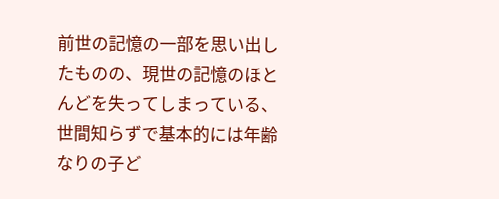前世の記憶の一部を思い出したものの、現世の記憶のほとんどを失ってしまっている、世間知らずで基本的には年齢なりの子ど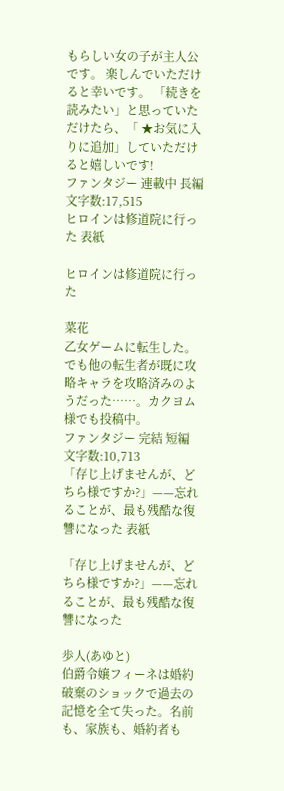もらしい女の子が主人公です。 楽しんでいただけると幸いです。 「続きを読みたい」と思っていただけたら、「 ★お気に入りに追加」していただけると嬉しいです!
ファンタジー 連載中 長編
文字数:17,515
ヒロインは修道院に行った 表紙

ヒロインは修道院に行った

菜花
乙女ゲームに転生した。でも他の転生者が既に攻略キャラを攻略済みのようだった……。カクヨム様でも投稿中。
ファンタジー 完結 短編
文字数:10,713
「存じ上げませんが、どちら様ですか?」——忘れることが、最も残酷な復讐になった 表紙

「存じ上げませんが、どちら様ですか?」——忘れることが、最も残酷な復讐になった

歩人(あゆと)
伯爵令嬢フィーネは婚約破棄のショックで過去の記憶を全て失った。名前も、家族も、婚約者も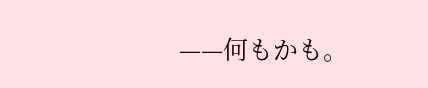——何もかも。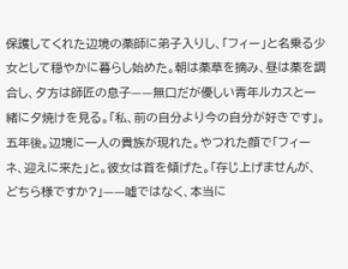保護してくれた辺境の薬師に弟子入りし、「フィー」と名乗る少女として穏やかに暮らし始めた。朝は薬草を摘み、昼は薬を調合し、夕方は師匠の息子——無口だが優しい青年ルカスと一緒に夕焼けを見る。「私、前の自分より今の自分が好きです」。五年後。辺境に一人の貴族が現れた。やつれた顔で「フィーネ、迎えに来た」と。彼女は首を傾げた。「存じ上げませんが、どちら様ですか?」——嘘ではなく、本当に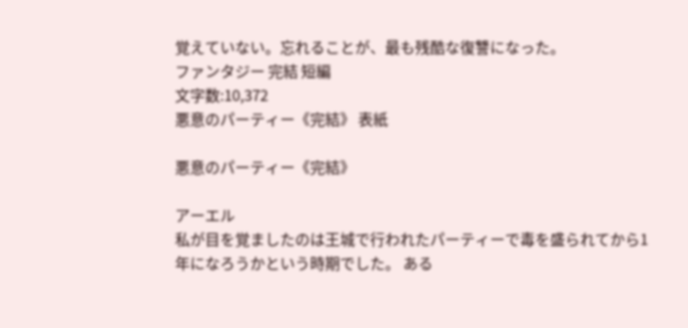覚えていない。忘れることが、最も残酷な復讐になった。
ファンタジー 完結 短編
文字数:10,372
悪意のパーティー《完結》 表紙

悪意のパーティー《完結》

アーエル
私が目を覚ましたのは王城で行われたパーティーで毒を盛られてから1年になろうかという時期でした。 ある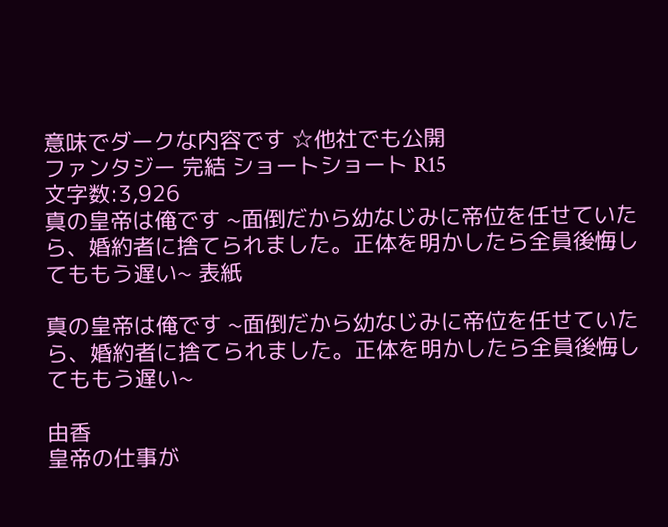意味でダークな内容です ☆他社でも公開
ファンタジー 完結 ショートショート R15
文字数:3,926
真の皇帝は俺です ~面倒だから幼なじみに帝位を任せていたら、婚約者に捨てられました。正体を明かしたら全員後悔してももう遅い~ 表紙

真の皇帝は俺です ~面倒だから幼なじみに帝位を任せていたら、婚約者に捨てられました。正体を明かしたら全員後悔してももう遅い~

由香
皇帝の仕事が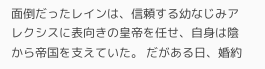面倒だったレインは、信頼する幼なじみアレクシスに表向きの皇帝を任せ、自身は陰から帝国を支えていた。 だがある日、婚約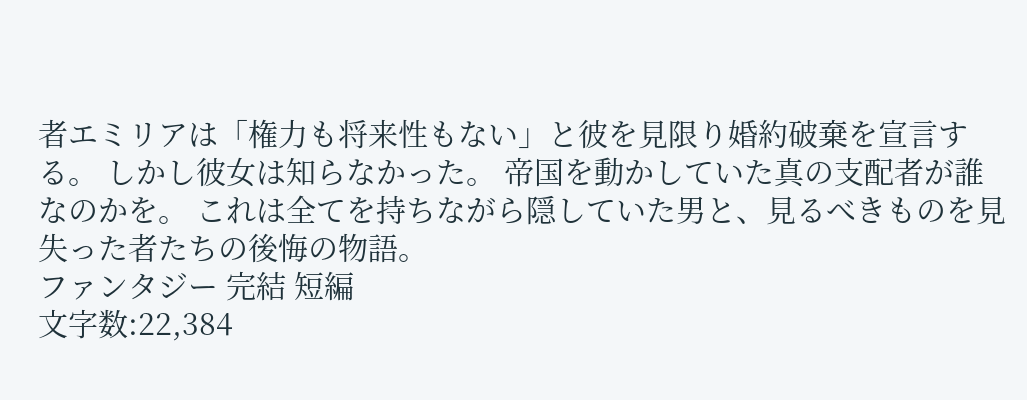者エミリアは「権力も将来性もない」と彼を見限り婚約破棄を宣言する。 しかし彼女は知らなかった。 帝国を動かしていた真の支配者が誰なのかを。 これは全てを持ちながら隠していた男と、見るべきものを見失った者たちの後悔の物語。
ファンタジー 完結 短編
文字数:22,384